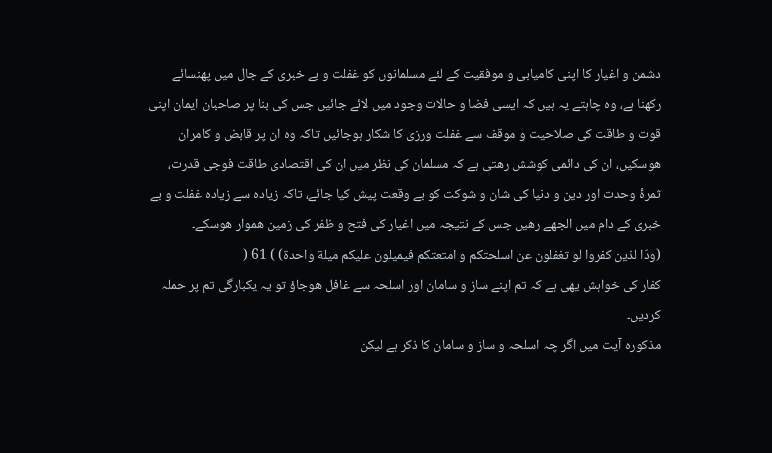دشمن و اغیار کا اپنی کامیابی و موفقیت کے لئے مسلمانوں کو غفلت و بے خبری کے جال میں پھنسائے رکھنا ہے، وہ چاہتے یہ ہیں کہ ایسی فضا و حالات وجود میں لائے جائیں جس کی بنا پر صاحبان ایمان اپنی قوت و طاقت کی صلاحیت و موقف سے غفلت ورزی کا شکار ہوجائیں تاکہ وہ ان پر قابض و کامران ھوسکیں، ان کی دائمی کوشش رھتی ہے کہ مسلمان کی نظر میں ان کی اقتصادی طاقت فوجی قدرت، ثمرۂ وحدت اور دین و دنیا کی شان و شوکت کو بے وقعت پیش کیا جائے، تاکہ زیادہ سے زیادہ غفلت و بے خبری کے دام میں الجھے رھیں جس کے نتیجہ میں اغیار کی فتح و ظفر کی زمین ھموار ھوسکے۔
(ودّا لذین کفروا لو تغفلون عن اسلحتکم و امتعتکم فیمیلون علیکم میلة واحدة) ) 61 (
کفار کی خواہش یھی ہے کہ تم اپنے ساز و سامان اور اسلحہ سے غافل ھوجاؤ تو یہ یکبارگی تم پر حملہ کردیں۔
مذکورہ آیت میں اگر چہ اسلحہ و ساز و سامان کا ذکر ہے لیکن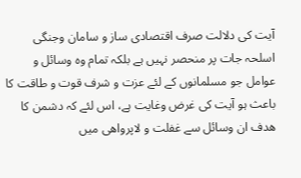آیت کی دلالت صرف اقتصادی ساز و سامان وجنگی اسلحہ جات پر منحصر نہیں ہے بلکہ تمام وہ وسائل و عوامل جو مسلمانوں کے لئے عزت و شرف قوت و طاقت کا باعث ہو آیت کی غرض وغایت ہے، اس لئے کہ دشمن کا ھدف ان وسائل سے غفلت و لاپرواھی میں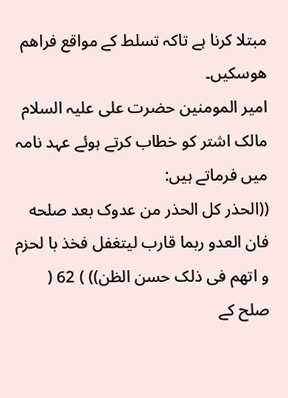مبتلا کرنا ہے تاکہ تسلط کے مواقع فراھم ھوسکیں۔
امیر المومنین حضرت علی علیہ السلام مالک اشتر کو خطاب کرتے ہوئے عہد نامہ میں فرماتے ہیں:
((الحذر کل الحذر من عدوک بعد صلحه فان العدو ربما قارب لیتغفل فخذ با لحزم و اتهم فی ذلک حسن الظن)) ) 62 (
صلح کے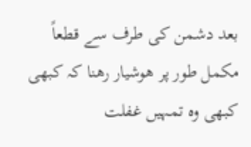بعد دشمن کی طرف سے قطعاً مکمل طور پر ھوشیار رھنا کہ کبھی کبھی وہ تمہیں غفلت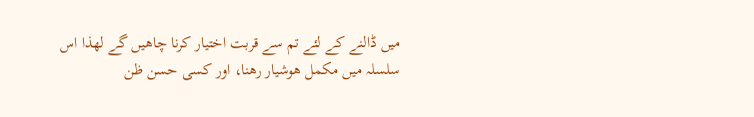میں ڈالنے کے لئے تم سے قربت اختیار کرنا چاھیں گے لھذا اس سلسلہ میں مکمل ھوشیار رھنا، اور کسی حسن ظن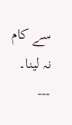سے کام نہ لینا۔
---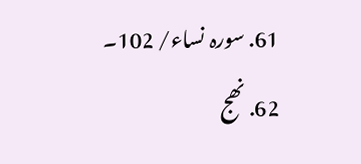61. سورہ نساء/ 102۔
62. نھج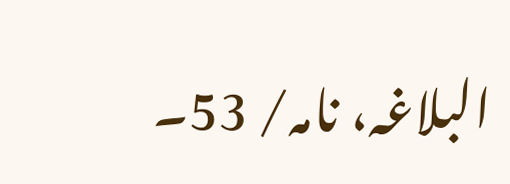البلاغہ، نامہ/ 53۔